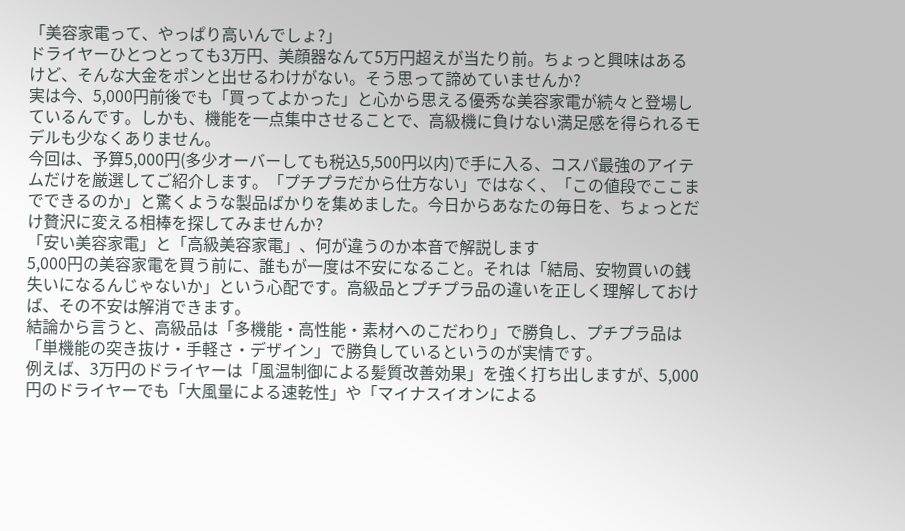「美容家電って、やっぱり高いんでしょ?」
ドライヤーひとつとっても3万円、美顔器なんて5万円超えが当たり前。ちょっと興味はあるけど、そんな大金をポンと出せるわけがない。そう思って諦めていませんか?
実は今、5,000円前後でも「買ってよかった」と心から思える優秀な美容家電が続々と登場しているんです。しかも、機能を一点集中させることで、高級機に負けない満足感を得られるモデルも少なくありません。
今回は、予算5,000円(多少オーバーしても税込5,500円以内)で手に入る、コスパ最強のアイテムだけを厳選してご紹介します。「プチプラだから仕方ない」ではなく、「この値段でここまでできるのか」と驚くような製品ばかりを集めました。今日からあなたの毎日を、ちょっとだけ贅沢に変える相棒を探してみませんか?
「安い美容家電」と「高級美容家電」、何が違うのか本音で解説します
5,000円の美容家電を買う前に、誰もが一度は不安になること。それは「結局、安物買いの銭失いになるんじゃないか」という心配です。高級品とプチプラ品の違いを正しく理解しておけば、その不安は解消できます。
結論から言うと、高級品は「多機能・高性能・素材へのこだわり」で勝負し、プチプラ品は「単機能の突き抜け・手軽さ・デザイン」で勝負しているというのが実情です。
例えば、3万円のドライヤーは「風温制御による髪質改善効果」を強く打ち出しますが、5,000円のドライヤーでも「大風量による速乾性」や「マイナスイオンによる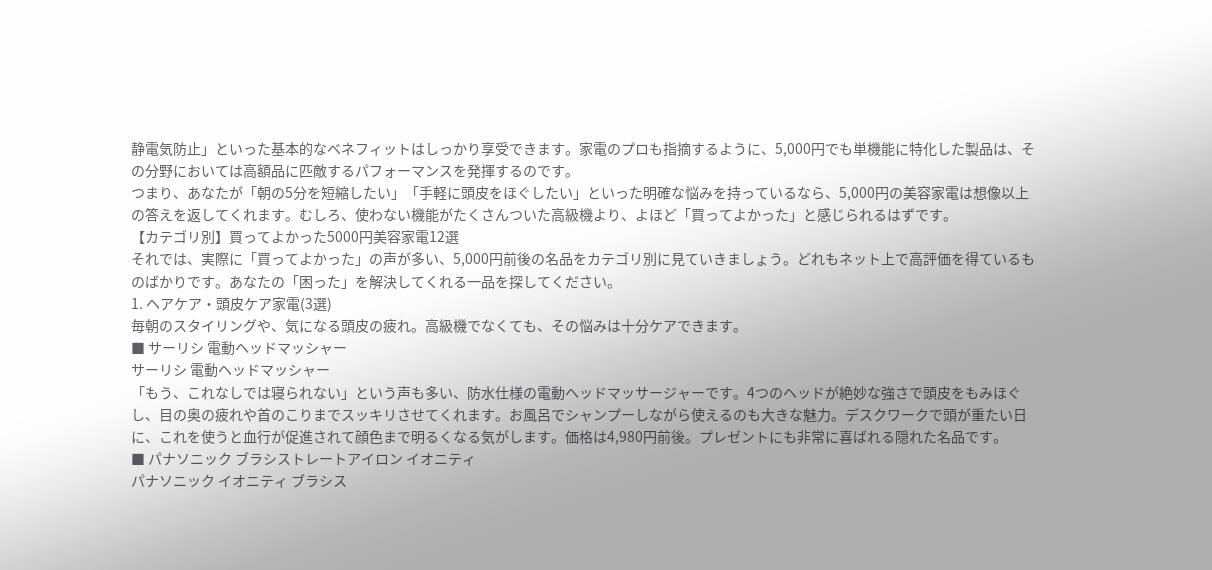静電気防止」といった基本的なベネフィットはしっかり享受できます。家電のプロも指摘するように、5,000円でも単機能に特化した製品は、その分野においては高額品に匹敵するパフォーマンスを発揮するのです。
つまり、あなたが「朝の5分を短縮したい」「手軽に頭皮をほぐしたい」といった明確な悩みを持っているなら、5,000円の美容家電は想像以上の答えを返してくれます。むしろ、使わない機能がたくさんついた高級機より、よほど「買ってよかった」と感じられるはずです。
【カテゴリ別】買ってよかった5000円美容家電12選
それでは、実際に「買ってよかった」の声が多い、5,000円前後の名品をカテゴリ別に見ていきましょう。どれもネット上で高評価を得ているものばかりです。あなたの「困った」を解決してくれる一品を探してください。
1. ヘアケア・頭皮ケア家電(3選)
毎朝のスタイリングや、気になる頭皮の疲れ。高級機でなくても、その悩みは十分ケアできます。
■ サーリシ 電動ヘッドマッシャー
サーリシ 電動ヘッドマッシャー
「もう、これなしでは寝られない」という声も多い、防水仕様の電動ヘッドマッサージャーです。4つのヘッドが絶妙な強さで頭皮をもみほぐし、目の奥の疲れや首のこりまでスッキリさせてくれます。お風呂でシャンプーしながら使えるのも大きな魅力。デスクワークで頭が重たい日に、これを使うと血行が促進されて顔色まで明るくなる気がします。価格は4,980円前後。プレゼントにも非常に喜ばれる隠れた名品です。
■ パナソニック ブラシストレートアイロン イオニティ
パナソニック イオニティ ブラシス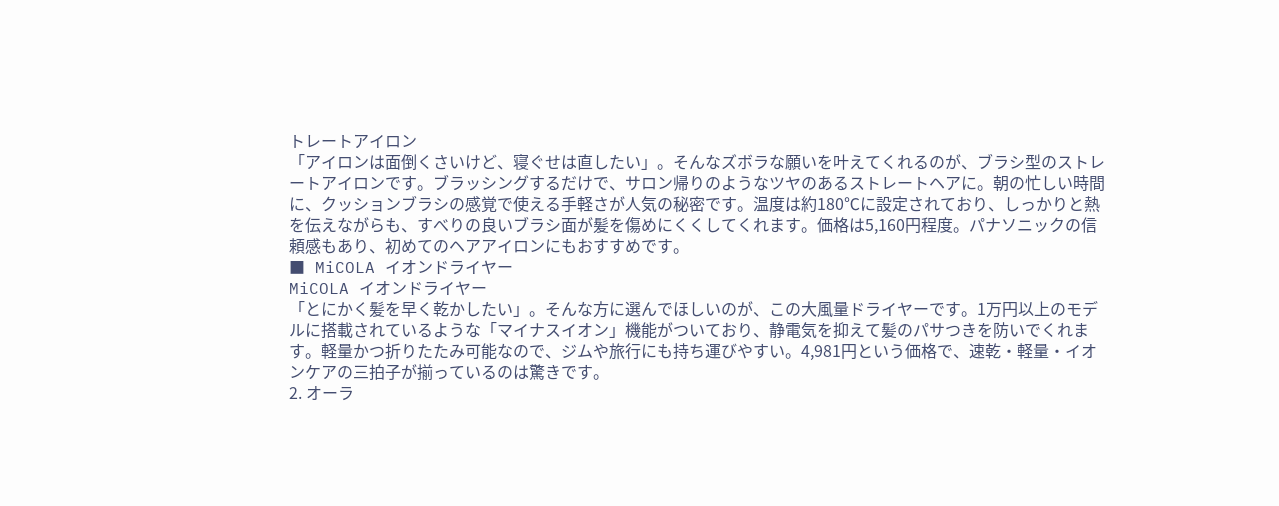トレートアイロン
「アイロンは面倒くさいけど、寝ぐせは直したい」。そんなズボラな願いを叶えてくれるのが、ブラシ型のストレートアイロンです。ブラッシングするだけで、サロン帰りのようなツヤのあるストレートヘアに。朝の忙しい時間に、クッションブラシの感覚で使える手軽さが人気の秘密です。温度は約180℃に設定されており、しっかりと熱を伝えながらも、すべりの良いブラシ面が髪を傷めにくくしてくれます。価格は5,160円程度。パナソニックの信頼感もあり、初めてのヘアアイロンにもおすすめです。
■ MiCOLA イオンドライヤー
MiCOLA イオンドライヤー
「とにかく髪を早く乾かしたい」。そんな方に選んでほしいのが、この大風量ドライヤーです。1万円以上のモデルに搭載されているような「マイナスイオン」機能がついており、静電気を抑えて髪のパサつきを防いでくれます。軽量かつ折りたたみ可能なので、ジムや旅行にも持ち運びやすい。4,981円という価格で、速乾・軽量・イオンケアの三拍子が揃っているのは驚きです。
2. オーラ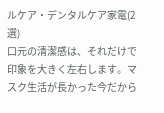ルケア・デンタルケア家電(2選)
口元の清潔感は、それだけで印象を大きく左右します。マスク生活が長かった今だから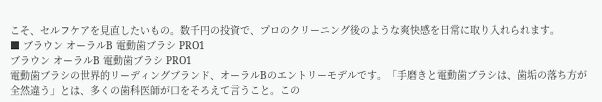こそ、セルフケアを見直したいもの。数千円の投資で、プロのクリーニング後のような爽快感を日常に取り入れられます。
■ ブラウン オーラルB 電動歯ブラシ PRO1
ブラウン オーラルB 電動歯ブラシ PRO1
電動歯ブラシの世界的リーディングブランド、オーラルBのエントリーモデルです。「手磨きと電動歯ブラシは、歯垢の落ち方が全然違う」とは、多くの歯科医師が口をそろえて言うこと。この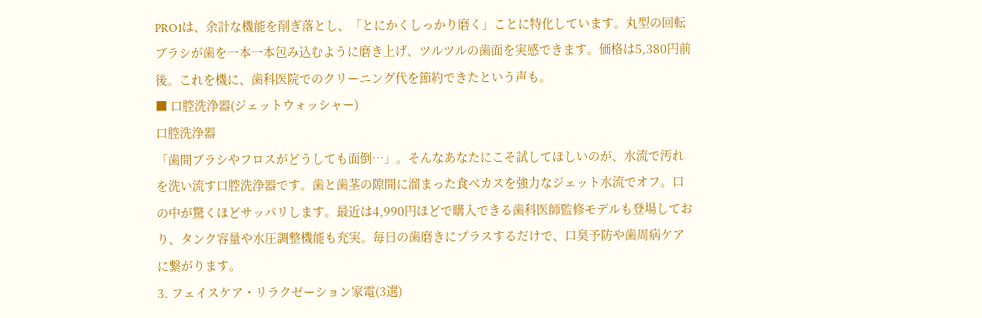PRO1は、余計な機能を削ぎ落とし、「とにかくしっかり磨く」ことに特化しています。丸型の回転ブラシが歯を一本一本包み込むように磨き上げ、ツルツルの歯面を実感できます。価格は5,380円前後。これを機に、歯科医院でのクリーニング代を節約できたという声も。
■ 口腔洗浄器(ジェットウォッシャー)
口腔洗浄器
「歯間ブラシやフロスがどうしても面倒…」。そんなあなたにこそ試してほしいのが、水流で汚れを洗い流す口腔洗浄器です。歯と歯茎の隙間に溜まった食べカスを強力なジェット水流でオフ。口の中が驚くほどサッパリします。最近は4,990円ほどで購入できる歯科医師監修モデルも登場しており、タンク容量や水圧調整機能も充実。毎日の歯磨きにプラスするだけで、口臭予防や歯周病ケアに繋がります。
3. フェイスケア・リラクゼーション家電(3選)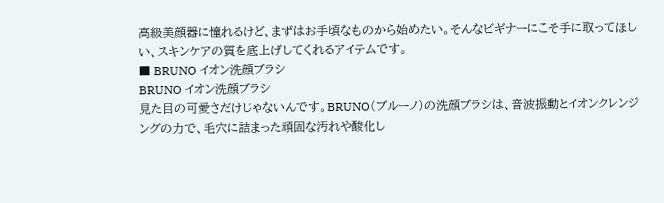高級美顔器に憧れるけど、まずはお手頃なものから始めたい。そんなビギナーにこそ手に取ってほしい、スキンケアの質を底上げしてくれるアイテムです。
■ BRUNO イオン洗顔ブラシ
BRUNO イオン洗顔ブラシ
見た目の可愛さだけじゃないんです。BRUNO(ブルーノ)の洗顔ブラシは、音波振動とイオンクレンジングの力で、毛穴に詰まった頑固な汚れや酸化し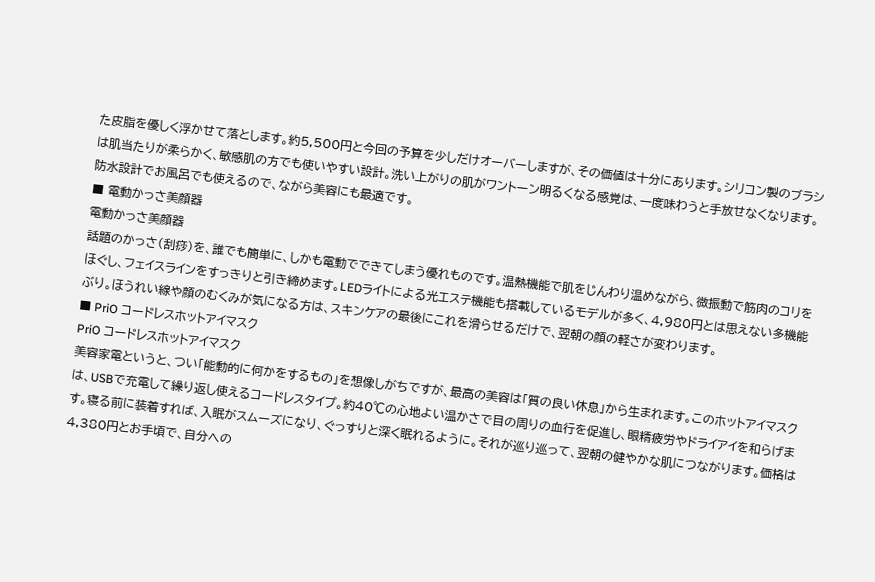た皮脂を優しく浮かせて落とします。約5,500円と今回の予算を少しだけオーバーしますが、その価値は十分にあります。シリコン製のブラシは肌当たりが柔らかく、敏感肌の方でも使いやすい設計。洗い上がりの肌がワントーン明るくなる感覚は、一度味わうと手放せなくなります。防水設計でお風呂でも使えるので、ながら美容にも最適です。
■ 電動かっさ美顔器
電動かっさ美顔器
話題のかっさ(刮痧)を、誰でも簡単に、しかも電動でできてしまう優れものです。温熱機能で肌をじんわり温めながら、微振動で筋肉のコリをほぐし、フェイスラインをすっきりと引き締めます。LEDライトによる光エステ機能も搭載しているモデルが多く、4,980円とは思えない多機能ぶり。ほうれい線や顔のむくみが気になる方は、スキンケアの最後にこれを滑らせるだけで、翌朝の顔の軽さが変わります。
■ PriO コードレスホットアイマスク
PriO コードレスホットアイマスク
美容家電というと、つい「能動的に何かをするもの」を想像しがちですが、最高の美容は「質の良い休息」から生まれます。このホットアイマスクは、USBで充電して繰り返し使えるコードレスタイプ。約40℃の心地よい温かさで目の周りの血行を促進し、眼精疲労やドライアイを和らげます。寝る前に装着すれば、入眠がスムーズになり、ぐっすりと深く眠れるように。それが巡り巡って、翌朝の健やかな肌につながります。価格は4,380円とお手頃で、自分への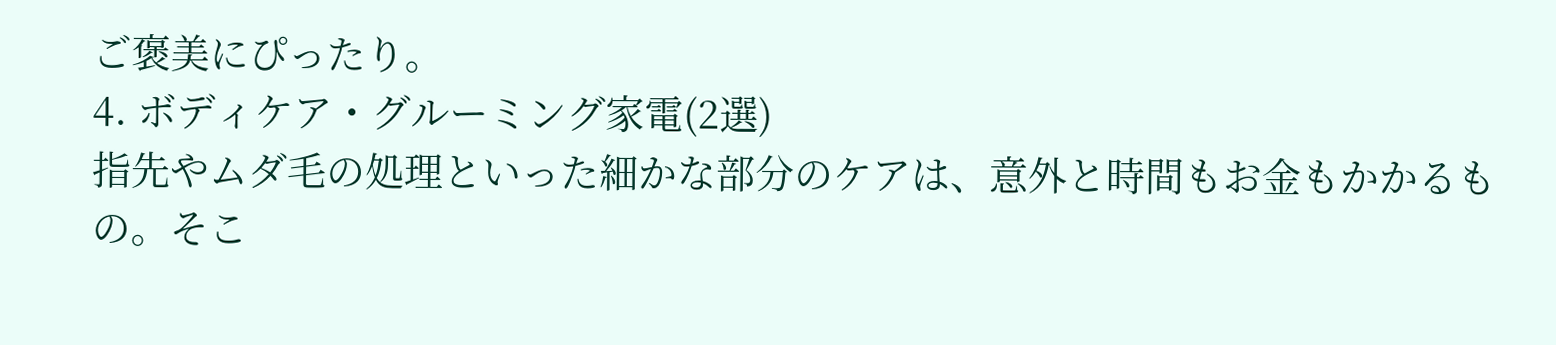ご褒美にぴったり。
4. ボディケア・グルーミング家電(2選)
指先やムダ毛の処理といった細かな部分のケアは、意外と時間もお金もかかるもの。そこ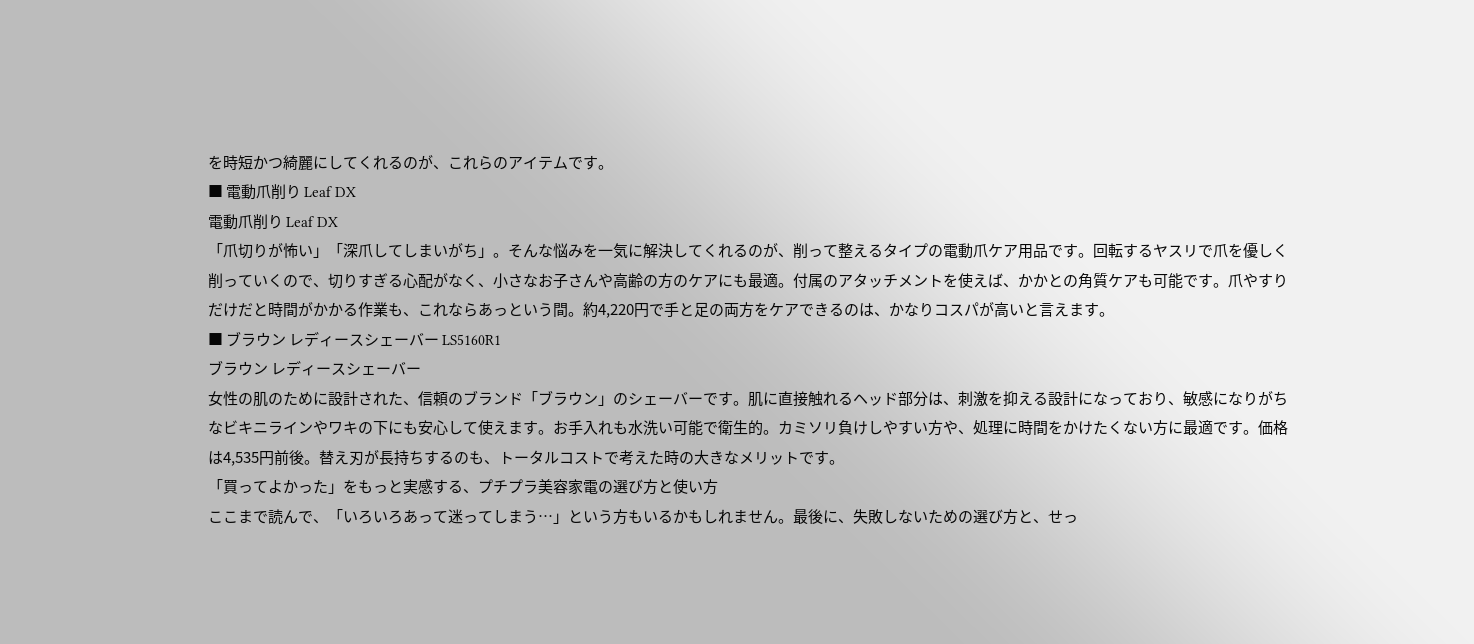を時短かつ綺麗にしてくれるのが、これらのアイテムです。
■ 電動爪削り Leaf DX
電動爪削り Leaf DX
「爪切りが怖い」「深爪してしまいがち」。そんな悩みを一気に解決してくれるのが、削って整えるタイプの電動爪ケア用品です。回転するヤスリで爪を優しく削っていくので、切りすぎる心配がなく、小さなお子さんや高齢の方のケアにも最適。付属のアタッチメントを使えば、かかとの角質ケアも可能です。爪やすりだけだと時間がかかる作業も、これならあっという間。約4,220円で手と足の両方をケアできるのは、かなりコスパが高いと言えます。
■ ブラウン レディースシェーバー LS5160R1
ブラウン レディースシェーバー
女性の肌のために設計された、信頼のブランド「ブラウン」のシェーバーです。肌に直接触れるヘッド部分は、刺激を抑える設計になっており、敏感になりがちなビキニラインやワキの下にも安心して使えます。お手入れも水洗い可能で衛生的。カミソリ負けしやすい方や、処理に時間をかけたくない方に最適です。価格は4,535円前後。替え刃が長持ちするのも、トータルコストで考えた時の大きなメリットです。
「買ってよかった」をもっと実感する、プチプラ美容家電の選び方と使い方
ここまで読んで、「いろいろあって迷ってしまう…」という方もいるかもしれません。最後に、失敗しないための選び方と、せっ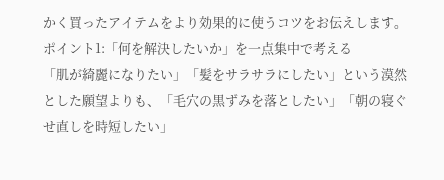かく買ったアイテムをより効果的に使うコツをお伝えします。
ポイント1:「何を解決したいか」を一点集中で考える
「肌が綺麗になりたい」「髪をサラサラにしたい」という漠然とした願望よりも、「毛穴の黒ずみを落としたい」「朝の寝ぐせ直しを時短したい」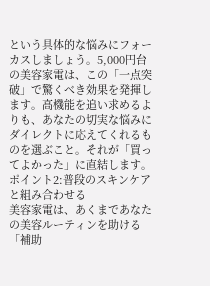という具体的な悩みにフォーカスしましょう。5,000円台の美容家電は、この「一点突破」で驚くべき効果を発揮します。高機能を追い求めるよりも、あなたの切実な悩みにダイレクトに応えてくれるものを選ぶこと。それが「買ってよかった」に直結します。
ポイント2:普段のスキンケアと組み合わせる
美容家電は、あくまであなたの美容ルーティンを助ける「補助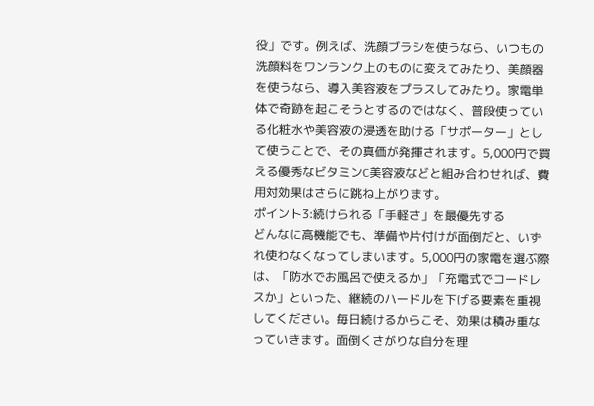役」です。例えば、洗顔ブラシを使うなら、いつもの洗顔料をワンランク上のものに変えてみたり、美顔器を使うなら、導入美容液をプラスしてみたり。家電単体で奇跡を起こそうとするのではなく、普段使っている化粧水や美容液の浸透を助ける「サポーター」として使うことで、その真価が発揮されます。5,000円で買える優秀なビタミンC美容液などと組み合わせれば、費用対効果はさらに跳ね上がります。
ポイント3:続けられる「手軽さ」を最優先する
どんなに高機能でも、準備や片付けが面倒だと、いずれ使わなくなってしまいます。5,000円の家電を選ぶ際は、「防水でお風呂で使えるか」「充電式でコードレスか」といった、継続のハードルを下げる要素を重視してください。毎日続けるからこそ、効果は積み重なっていきます。面倒くさがりな自分を理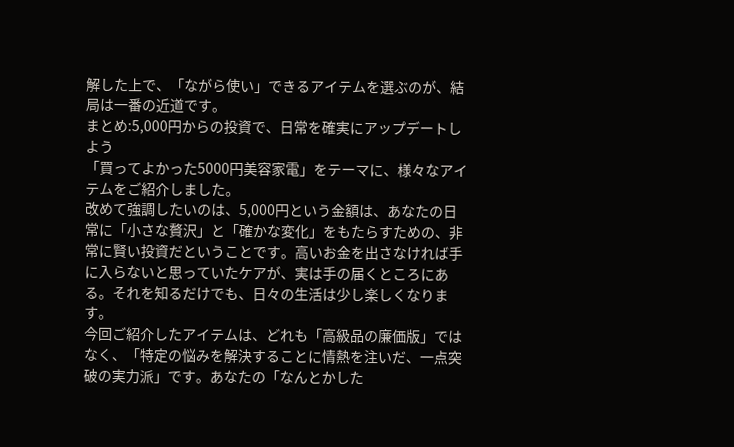解した上で、「ながら使い」できるアイテムを選ぶのが、結局は一番の近道です。
まとめ:5,000円からの投資で、日常を確実にアップデートしよう
「買ってよかった5000円美容家電」をテーマに、様々なアイテムをご紹介しました。
改めて強調したいのは、5,000円という金額は、あなたの日常に「小さな贅沢」と「確かな変化」をもたらすための、非常に賢い投資だということです。高いお金を出さなければ手に入らないと思っていたケアが、実は手の届くところにある。それを知るだけでも、日々の生活は少し楽しくなります。
今回ご紹介したアイテムは、どれも「高級品の廉価版」ではなく、「特定の悩みを解決することに情熱を注いだ、一点突破の実力派」です。あなたの「なんとかした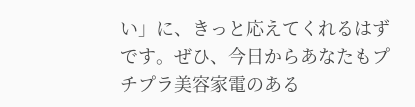い」に、きっと応えてくれるはずです。ぜひ、今日からあなたもプチプラ美容家電のある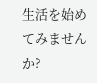生活を始めてみませんか?